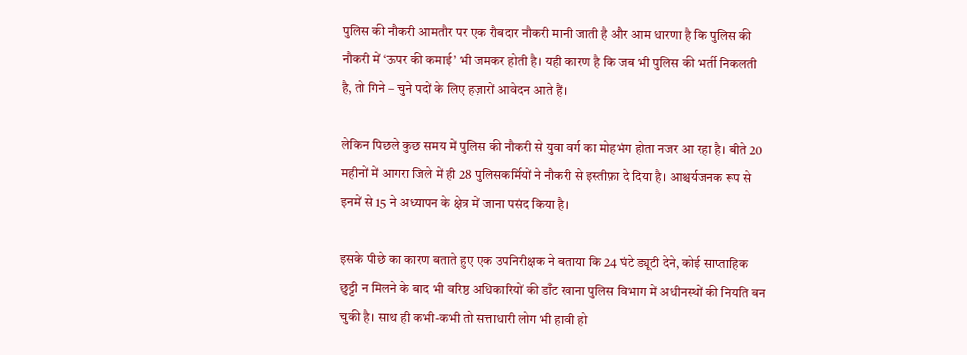पुलिस की नौकरी आमतौर पर एक रौबदार नौकरी मानी जाती है और आम धारणा है कि पुलिस की नौकरी में ‘ऊपर की कमाई’ भी जमकर होती है। यही कारण है कि जब भी पुलिस की भर्ती निकलती है, तो गिने – चुने पदों के लिए हज़ारों आवेदन आते हैं।

लेकिन पिछले कुछ समय में पुलिस की नौकरी से युवा वर्ग का मोहभंग होता नजर आ रहा है। बीते 20 महीनों में आगरा जिले में ही 28 पुलिसकर्मियों ने नौकरी से इस्तीफ़ा दे दिया है। आश्चर्यजनक रूप से इनमें से 15 ने अध्यापन के क्षेत्र में जाना पसंद किया है।

इसके पीछे का कारण बताते हुए एक उपनिरीक्षक ने बताया कि 24 घंटे ड्यूटी देने, कोई साप्ताहिक छुट्टी न मिलने के बाद भी वरिष्ठ अधिकारियों की डाँट खाना पुलिस विभाग में अधीनस्थों की नियति बन चुकी है। साथ ही कभी-कभी तो सत्ताधारी लोग भी हावी हो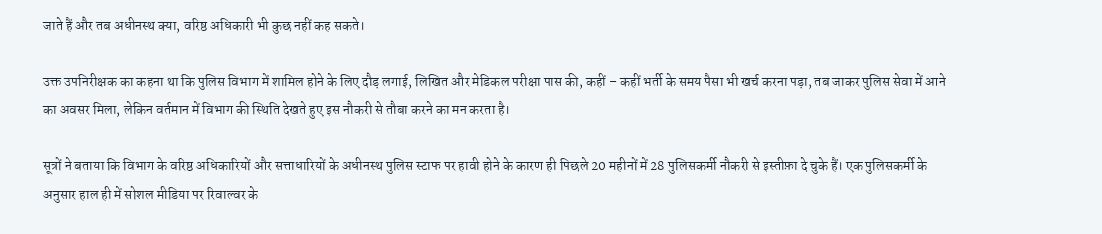जाते हैं और तब अधीनस्थ क्या, वरिष्ठ अधिकारी भी कुछ नहीं कह सकते।

उक्त उपनिरीक्षक का कहना था कि पुलिस विभाग में शामिल होने के लिए दौड़ लगाई, लिखित और मेडिकल परीक्षा पास की, कहीं – कहीं भर्ती के समय पैसा भी खर्च करना पड़ा, तब जाकर पुलिस सेवा में आने का अवसर मिला, लेकिन वर्तमान में विभाग की स्थिति देखते हुए इस नौकरी से तौबा करने का मन करता है।

सूत्रों ने बताया कि विभाग के वरिष्ठ अधिकारियों और सत्ताधारियों के अधीनस्थ पुलिस स्टाफ पर हावी होने के कारण ही पिछले 20 महीनों में 28 पुलिसकर्मी नौकरी से इस्तीफ़ा दे चुके हैं। एक पुलिसकर्मी के अनुसार हाल ही में सोशल मीडिया पर रिवाल्वर के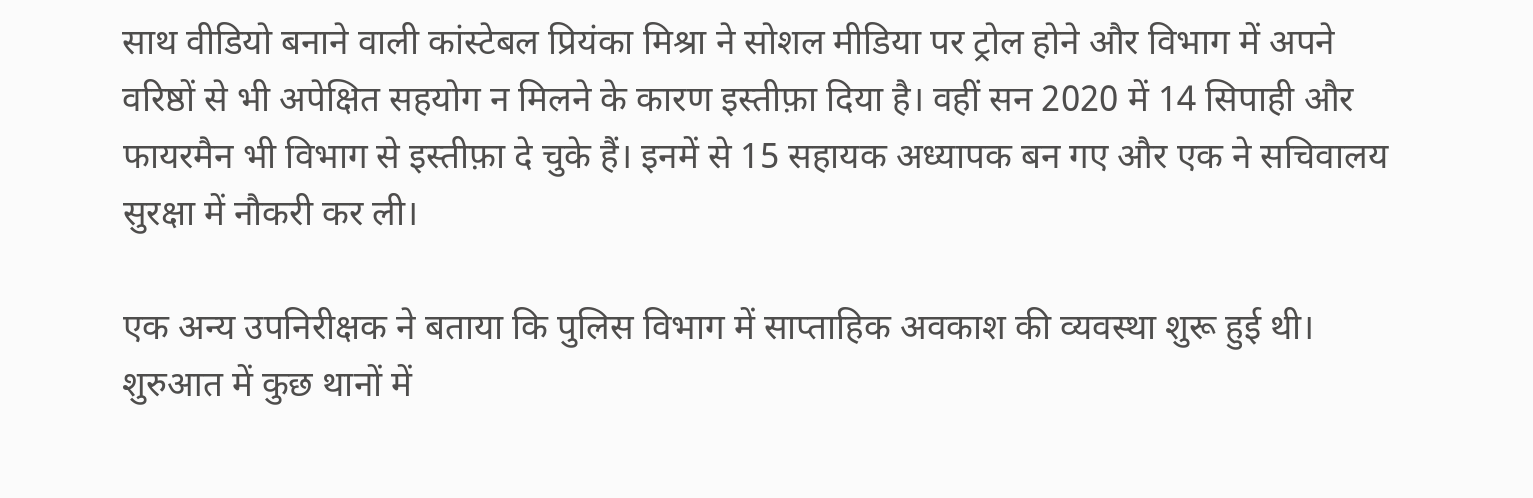साथ वीडियो बनाने वाली कांस्टेबल प्रियंका मिश्रा ने सोशल मीडिया पर ट्रोल होने और विभाग में अपने वरिष्ठों से भी अपेक्षित सहयोग न मिलने के कारण इस्तीफ़ा दिया है। वहीं सन 2020 में 14 सिपाही और फायरमैन भी विभाग से इस्तीफ़ा दे चुके हैं। इनमें से 15 सहायक अध्यापक बन गए और एक ने सचिवालय सुरक्षा में नौकरी कर ली।

एक अन्य उपनिरीक्षक ने बताया कि पुलिस विभाग में साप्ताहिक अवकाश की व्यवस्था शुरू हुई थी। शुरुआत में कुछ थानों में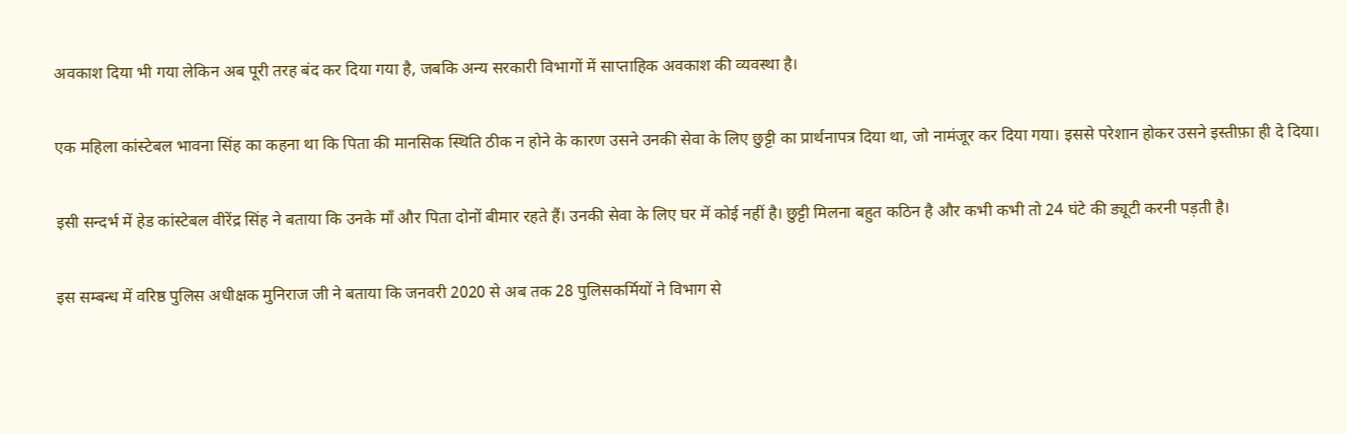अवकाश दिया भी गया लेकिन अब पूरी तरह बंद कर दिया गया है, जबकि अन्य सरकारी विभागों में साप्ताहिक अवकाश की व्यवस्था है।

एक महिला कांस्टेबल भावना सिंह का कहना था कि पिता की मानसिक स्थिति ठीक न होने के कारण उसने उनकी सेवा के लिए छुट्टी का प्रार्थनापत्र दिया था, जो नामंजूर कर दिया गया। इससे परेशान होकर उसने इस्तीफ़ा ही दे दिया।

इसी सन्दर्भ में हेड कांस्टेबल वीरेंद्र सिंह ने बताया कि उनके माँ और पिता दोनों बीमार रहते हैं। उनकी सेवा के लिए घर में कोई नहीं है। छुट्टी मिलना बहुत कठिन है और कभी कभी तो 24 घंटे की ड्यूटी करनी पड़ती है।

इस सम्बन्ध में वरिष्ठ पुलिस अधीक्षक मुनिराज जी ने बताया कि जनवरी 2020 से अब तक 28 पुलिसकर्मियों ने विभाग से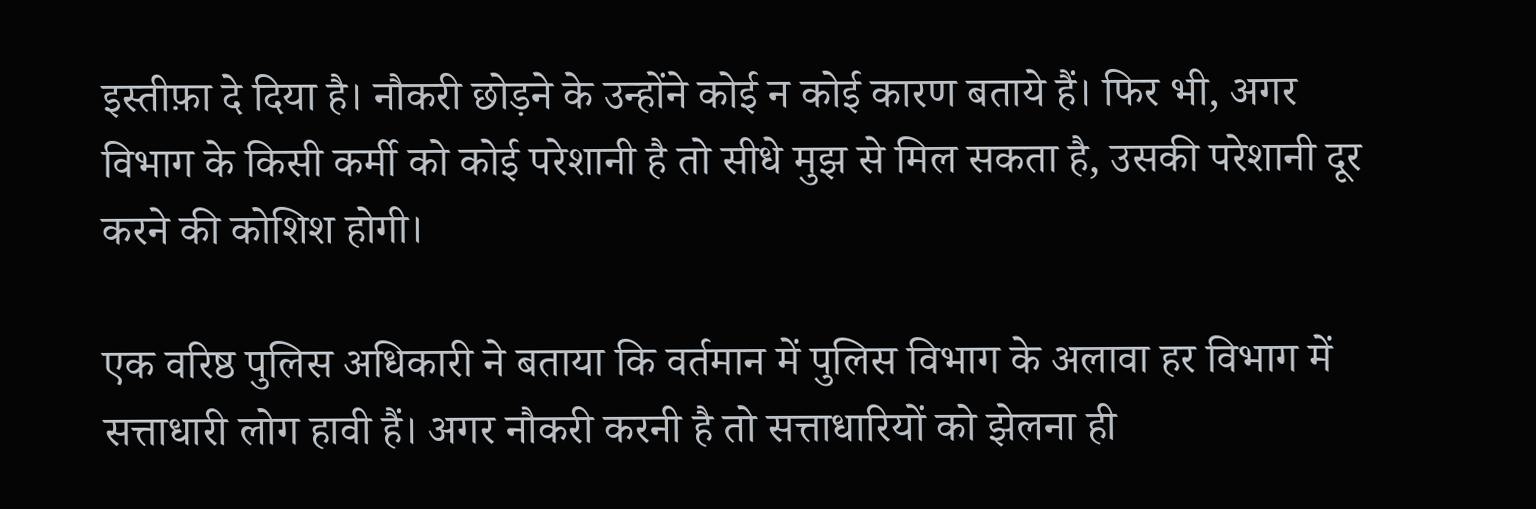इस्तीफ़ा दे दिया है। नौकरी छोड़ने के उन्होंने कोई न कोई कारण बताये हैं। फिर भी, अगर विभाग के किसी कर्मी को कोई परेशानी है तो सीधे मुझ से मिल सकता है, उसकी परेशानी दूर करने की कोशिश होगी।

एक वरिष्ठ पुलिस अधिकारी ने बताया कि वर्तमान में पुलिस विभाग के अलावा हर विभाग में सत्ताधारी लोग हावी हैं। अगर नौकरी करनी है तो सत्ताधारियों को झेलना ही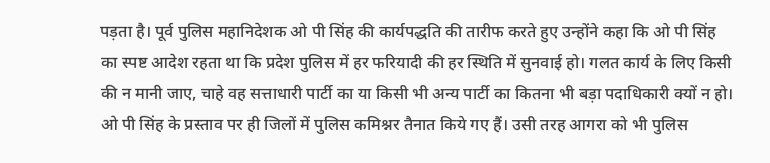पड़ता है। पूर्व पुलिस महानिदेशक ओ पी सिंह की कार्यपद्धति की तारीफ करते हुए उन्होंने कहा कि ओ पी सिंह का स्पष्ट आदेश रहता था कि प्रदेश पुलिस में हर फरियादी की हर स्थिति में सुनवाई हो। गलत कार्य के लिए किसी की न मानी जाए, चाहे वह सत्ताधारी पार्टी का या किसी भी अन्य पार्टी का कितना भी बड़ा पदाधिकारी क्यों न हो। ओ पी सिंह के प्रस्ताव पर ही जिलों में पुलिस कमिश्नर तैनात किये गए हैं। उसी तरह आगरा को भी पुलिस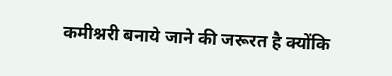कमीश्नरी बनाये जाने की जरूरत है क्योंकि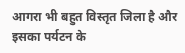आगरा भी बहुत विस्तृत जिला है और इसका पर्यटन के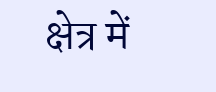क्षेत्र में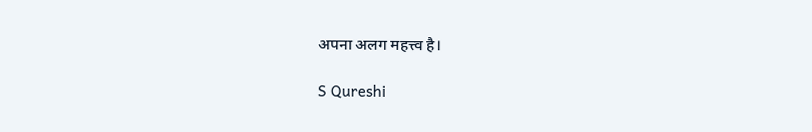अपना अलग महत्त्व है।

S Qureshi